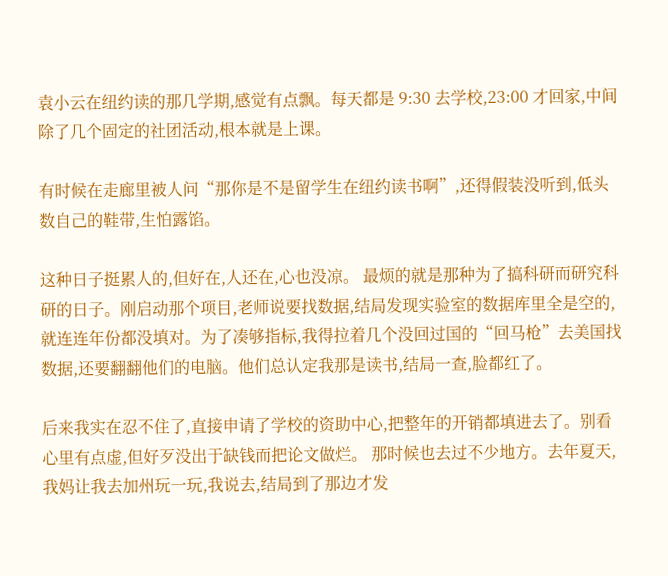袁小云在纽约读的那几学期,感觉有点飘。每天都是 9:30 去学校,23:00 才回家,中间除了几个固定的社团活动,根本就是上课。

有时候在走廊里被人问“那你是不是留学生在纽约读书啊”,还得假装没听到,低头数自己的鞋带,生怕露馅。

这种日子挺累人的,但好在,人还在,心也没凉。 最烦的就是那种为了搞科研而研究科研的日子。刚启动那个项目,老师说要找数据,结局发现实验室的数据库里全是空的,就连连年份都没填对。为了凑够指标,我得拉着几个没回过国的“回马枪”去美国找数据,还要翻翻他们的电脑。他们总认定我那是读书,结局一查,脸都红了。

后来我实在忍不住了,直接申请了学校的资助中心,把整年的开销都填进去了。别看心里有点虚,但好歹没出于缺钱而把论文做烂。 那时候也去过不少地方。去年夏天,我妈让我去加州玩一玩,我说去,结局到了那边才发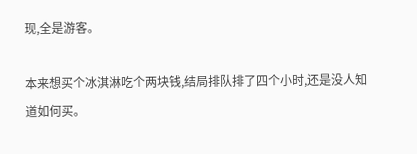现,全是游客。

本来想买个冰淇淋吃个两块钱,结局排队排了四个小时,还是没人知道如何买。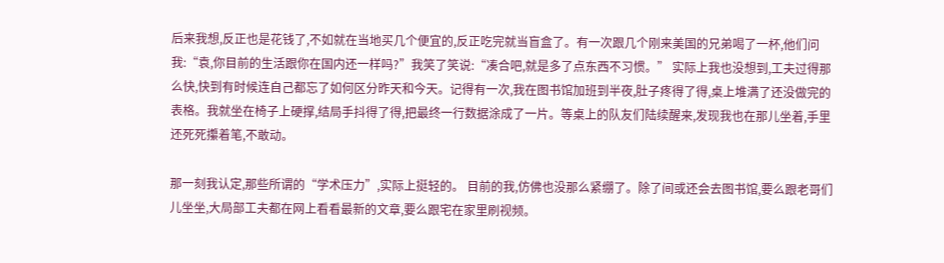后来我想,反正也是花钱了,不如就在当地买几个便宜的,反正吃完就当盲盒了。有一次跟几个刚来美国的兄弟喝了一杯,他们问我:“袁,你目前的生活跟你在国内还一样吗?”我笑了笑说:“凑合吧,就是多了点东西不习惯。” 实际上我也没想到,工夫过得那么快,快到有时候连自己都忘了如何区分昨天和今天。记得有一次,我在图书馆加班到半夜,肚子疼得了得,桌上堆满了还没做完的表格。我就坐在椅子上硬撑,结局手抖得了得,把最终一行数据涂成了一片。等桌上的队友们陆续醒来,发现我也在那儿坐着,手里还死死攥着笔,不敢动。

那一刻我认定,那些所谓的“学术压力”,实际上挺轻的。 目前的我,仿佛也没那么紧绷了。除了间或还会去图书馆,要么跟老哥们儿坐坐,大局部工夫都在网上看看最新的文章,要么跟宅在家里刷视频。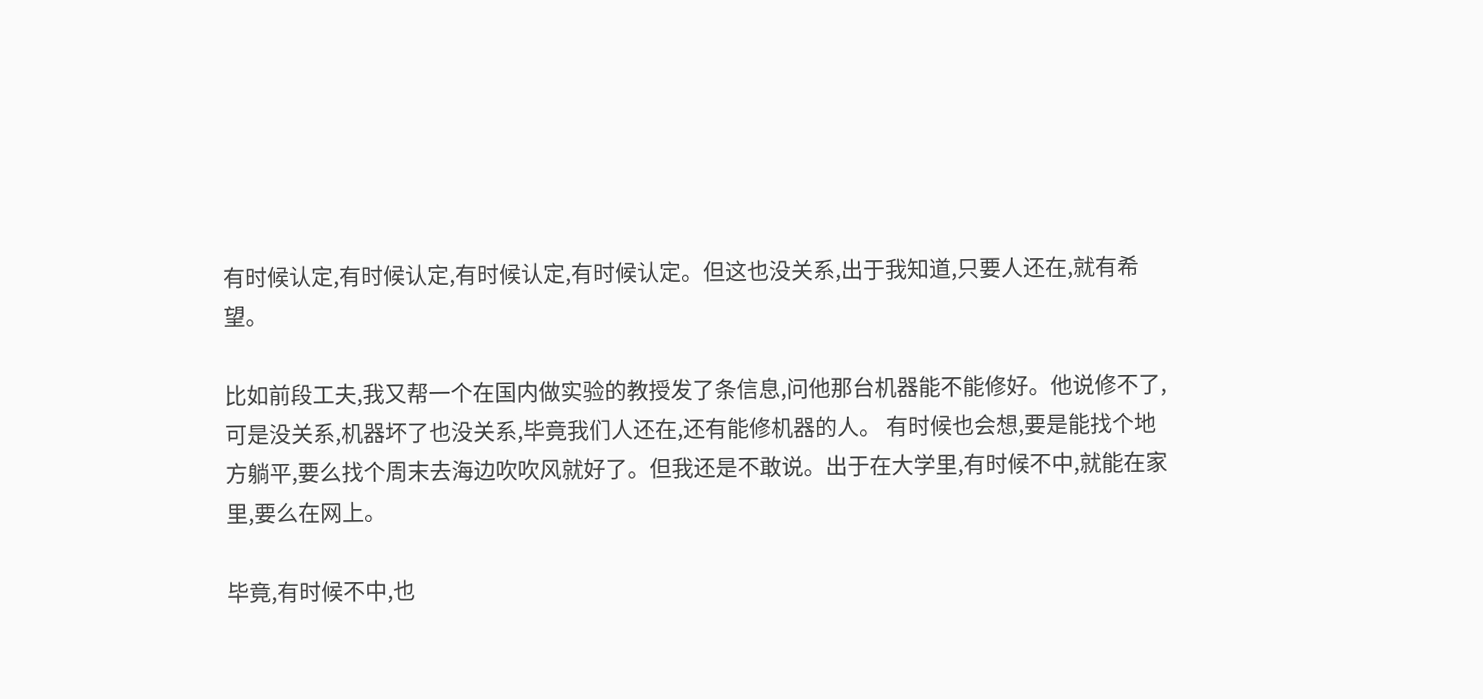有时候认定,有时候认定,有时候认定,有时候认定。但这也没关系,出于我知道,只要人还在,就有希望。

比如前段工夫,我又帮一个在国内做实验的教授发了条信息,问他那台机器能不能修好。他说修不了,可是没关系,机器坏了也没关系,毕竟我们人还在,还有能修机器的人。 有时候也会想,要是能找个地方躺平,要么找个周末去海边吹吹风就好了。但我还是不敢说。出于在大学里,有时候不中,就能在家里,要么在网上。

毕竟,有时候不中,也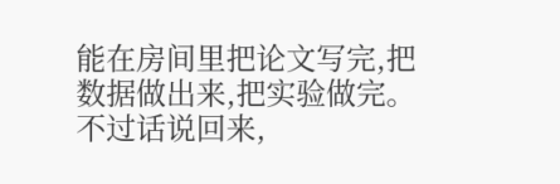能在房间里把论文写完,把数据做出来,把实验做完。 不过话说回来,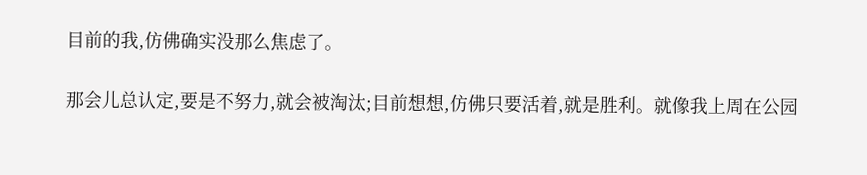目前的我,仿佛确实没那么焦虑了。

那会儿总认定,要是不努力,就会被淘汰;目前想想,仿佛只要活着,就是胜利。就像我上周在公园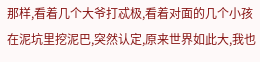那样,看着几个大爷打忒极,看着对面的几个小孩在泥坑里挖泥巴,突然认定,原来世界如此大,我也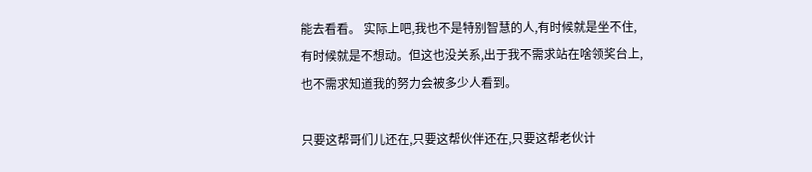能去看看。 实际上吧,我也不是特别智慧的人,有时候就是坐不住,有时候就是不想动。但这也没关系,出于我不需求站在啥领奖台上,也不需求知道我的努力会被多少人看到。

只要这帮哥们儿还在,只要这帮伙伴还在,只要这帮老伙计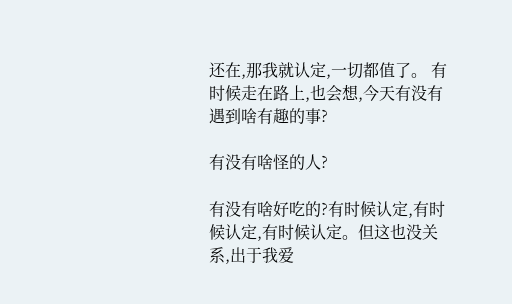还在,那我就认定,一切都值了。 有时候走在路上,也会想,今天有没有遇到啥有趣的事?

有没有啥怪的人?

有没有啥好吃的?有时候认定,有时候认定,有时候认定。但这也没关系,出于我爱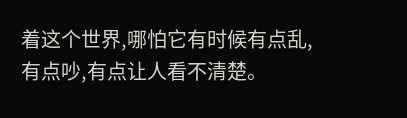着这个世界,哪怕它有时候有点乱,有点吵,有点让人看不清楚。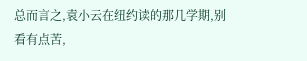总而言之,袁小云在纽约读的那几学期,别看有点苦,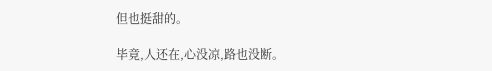但也挺甜的。

毕竟,人还在,心没凉,路也没断。